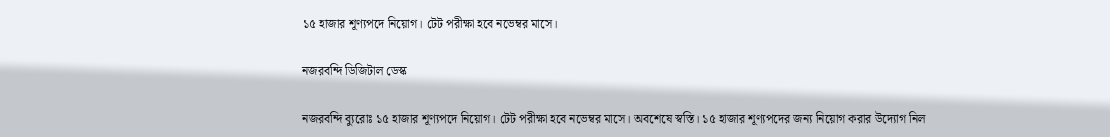১৫ হাজার শূণ্যপদে নিয়োগ। টেট পরীক্ষা হবে নভেম্বর মাসে।

নজরবন্দি ডিজিটাল ডেস্ক

নজরবন্দি ব্যুরোঃ ১৫ হাজার শূণ্যপদে নিয়োগ। টেট পরীক্ষা হবে নভেম্বর মাসে। অবশেষে স্বস্তি। ১৫ হাজার শূণ্যপদের জন্য নিয়োগ করার উদ্যোগ নিল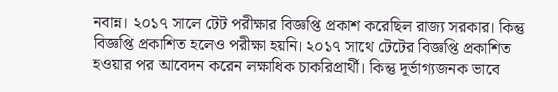নবান্ন। ২০১৭ সালে টেট পরীক্ষার বিজ্ঞপ্তি প্রকাশ করেছিল রাজ্য সরকার। কিন্তু বিজ্ঞপ্তি প্রকাশিত হলেও পরীক্ষা হয়নি। ২০১৭ সাথে টেটের বিজ্ঞপ্তি প্রকাশিত হওয়ার পর আবেদন করেন লক্ষাধিক চাকরিপ্রার্থী। কিন্তু দূর্ভাগ্যজনক ভাবে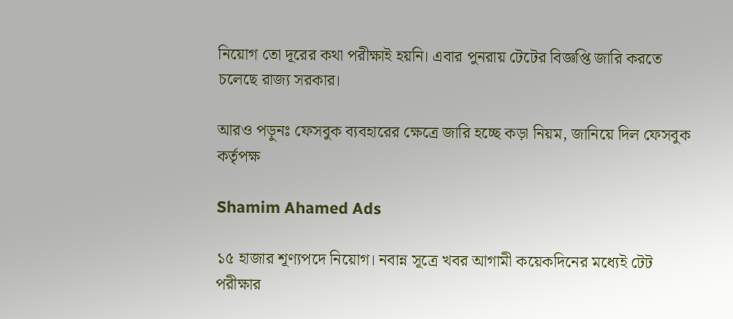নিয়োগ তো দূরের কথা পরীক্ষাই হয়নি। এবার পুনরায় টেটের বিজ্ঞপ্তি জারি করতে চলেছে রাজ্য সরকার।

আরও পড়ুনঃ ফেসবুক ব্যবহারের ক্ষেত্রে জারি হচ্ছে কড়া নিয়ম, জানিয়ে দিল ফেসবুক কর্তৃপক্ষ

Shamim Ahamed Ads

১৫ হাজার শূণ্যপদে নিয়োগ। নবান্ন সূত্রে খবর আগামী কয়েকদিনের মধ্যেই টেট পরীক্ষার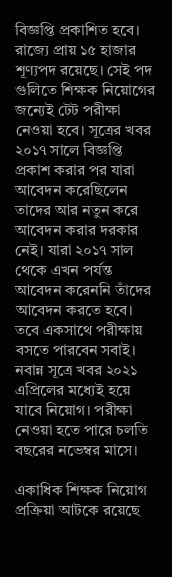বিজ্ঞপ্তি প্রকাশিত হবে। রাজ্যে প্রায় ১৫ হাজার শূণ্যপদ রয়েছে। সেই পদ গুলিতে শিক্ষক নিয়োগের জন্যেই টেট পরীক্ষা নেওয়া হবে। সূত্রের খবর ২০১৭ সালে বিজ্ঞপ্তি প্রকাশ করার পর যারা আবেদন করেছিলেন তাদের আর নতুন করে আবেদন করার দরকার নেই। যারা ২০১৭ সাল থেকে এখন পর্যন্ত আবেদন করেননি তাঁদের আবেদন করতে হবে। তবে একসাথে পরীক্ষায় বসতে পারবেন সবাই। নবান্ন সূত্রে খবর ২০২১ এপ্রিলের মধ্যেই হয়ে যাবে নিয়োগ। পরীক্ষা নেওয়া হতে পারে চলতি বছরের নভেম্বর মাসে।

একাধিক শিক্ষক নিয়োগ প্রক্রিয়া আটকে রয়েছে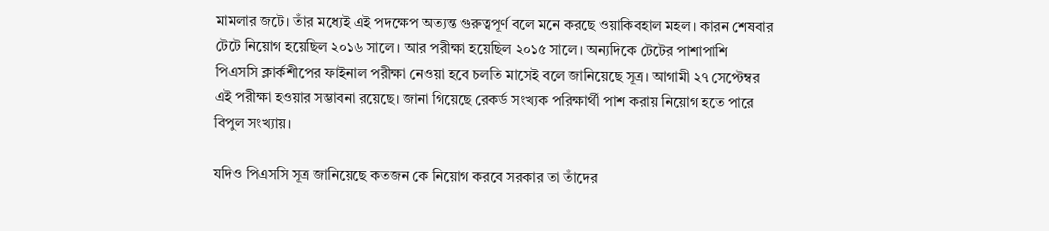মামলার জটে। তাঁর মধ্যেই এই পদক্ষেপ অত্যন্ত গুরুত্বপূর্ণ বলে মনে করছে ওয়াকিবহাল মহল। কারন শেষবার টেটে নিয়োগ হয়েছিল ২০১৬ সালে। আর পরীক্ষা হয়েছিল ২০১৫ সালে। অন্যদিকে টেটের পাশাপাশি পিএসসি ক্লার্কশীপের ফাইনাল পরীক্ষা নেওয়া হবে চলতি মাসেই বলে জানিয়েছে সূত্র। আগামী ২৭ সেপ্টেম্বর এই পরীক্ষা হওয়ার সম্ভাবনা রয়েছে। জানা গিয়েছে রেকর্ড সংখ্যক পরিক্ষার্থী পাশ করায় নিয়োগ হতে পারে বিপুল সংখ্যায়।

যদিও পিএসসি সূত্র জানিয়েছে কতজন কে নিয়োগ করবে সরকার তা তাঁদের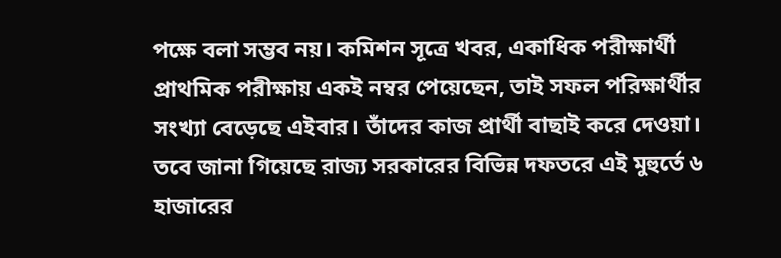পক্ষে বলা সম্ভব নয়। কমিশন সূত্রে খবর, একাধিক পরীক্ষার্থী প্রাথমিক পরীক্ষায় একই নম্বর পেয়েছেন, তাই সফল পরিক্ষার্থীর সংখ্যা বেড়েছে এইবার। তাঁদের কাজ প্রার্থী বাছাই করে দেওয়া। তবে জানা গিয়েছে রাজ্য সরকারের বিভিন্ন দফতরে এই মুহুর্তে ৬ হাজারের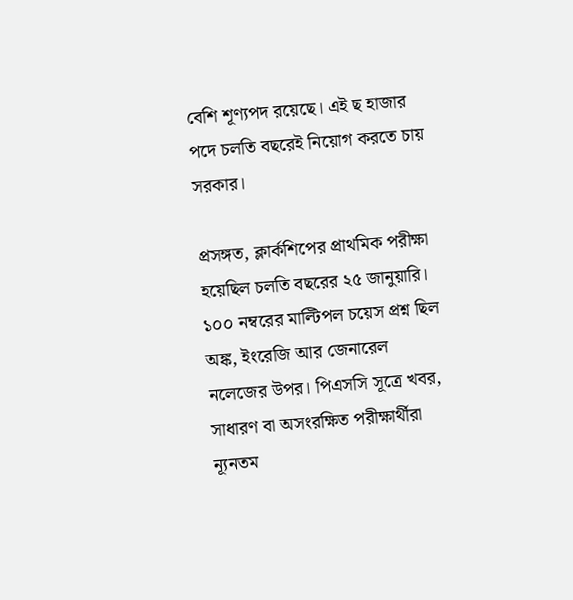বেশি শূণ্যপদ রয়েছে। এই ছ হাজার পদে চলতি বছরেই নিয়োগ করতে চায় সরকার।

প্রসঙ্গত, ক্লার্কশিপের প্রাথমিক পরীক্ষা হয়েছিল চলতি বছরের ২৫ জানুয়ারি। ১০০ নম্বরের মাল্টিপল চয়েস প্রশ্ন ছিল অঙ্ক, ইংরেজি আর জেনারেল নলেজের উপর। পিএসসি সূত্রে খবর, সাধারণ বা অসংরক্ষিত পরীক্ষার্থীরা ন্যূনতম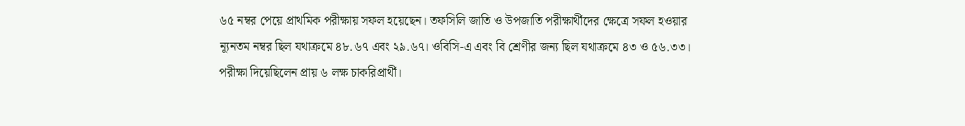৬৫ নম্বর পেয়ে প্রাথমিক পরীক্ষায় সফল হয়েছেন। তফসিলি জাতি ও উপজাতি পরীক্ষার্থীদের ক্ষেত্রে সফল হওয়ার ন্যূনতম নম্বর ছিল যথাক্রমে ৪৮.৬৭ এবং ২৯.৬৭। ওবিসি-এ এবং বি শ্রেণীর জন্য ছিল যথাক্রমে ৪৩ ও ৫৬.৩৩। পরীক্ষা দিয়েছিলেন প্রায় ৬ লক্ষ চাকরিপ্রার্থী।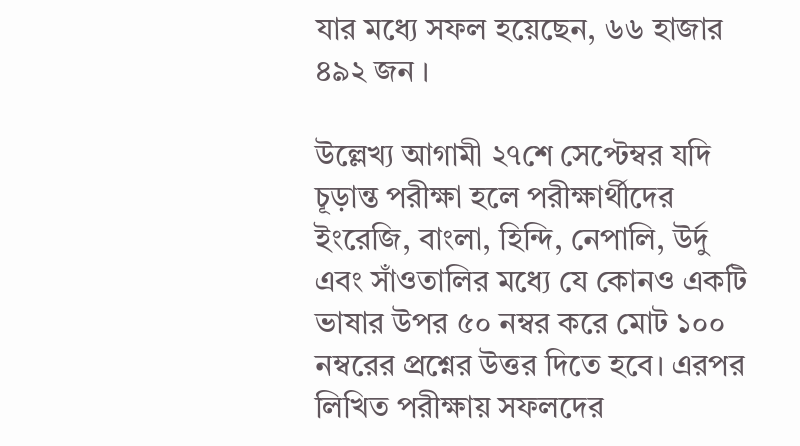যার মধ্যে সফল হয়েছেন, ৬৬ হাজার ৪৯২ জন ।

উল্লেখ্য আগামী ২৭শে সেপ্টেম্বর যদি চূড়ান্ত পরীক্ষা হলে পরীক্ষার্থীদের ইংরেজি, বাংলা, হিন্দি, নেপালি, উর্দু এবং সাঁওতালির মধ্যে যে কোনও একটি ভাষার উপর ৫০ নম্বর করে মোট ১০০ নম্বরের প্রশ্নের উত্তর দিতে হবে। এরপর লিখিত পরীক্ষায় সফলদের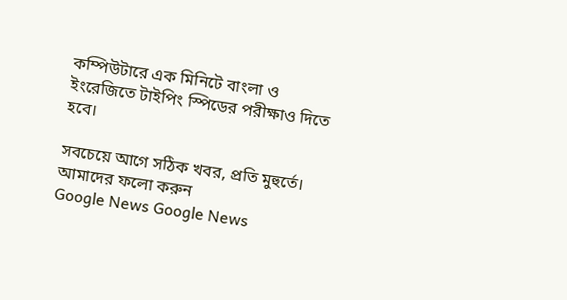কম্পিউটারে এক মিনিটে বাংলা ও ইংরেজিতে টাইপিং স্পিডের পরীক্ষাও দিতে হবে।

সবচেয়ে আগে সঠিক খবর, প্রতি মুহুর্তে। আমাদের ফলো করুন
Google News Google News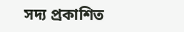সদ্য প্রকাশিত